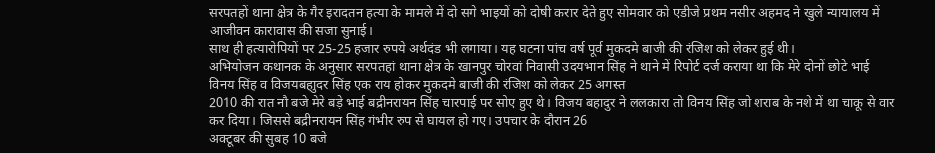सरपतहों थाना क्षेत्र के गैर इरादतन हत्या के मामले में दो सगे भाइयों को दोषी करार देते हुए सोमवार को एडीजे प्रथम नसीर अहमद ने खुले न्यायालय में आजीवन कारावास की सजा सुनाई।
साथ ही हत्यारोपियों पर 25-25 हजार रुपये अर्थदंड भी लगाया। यह घटना पांच वर्ष पूर्व मुकदमे बाजी की रंजिश को लेकर हुई थी।
अभियोजन कथानक के अनुसार सरपतहां थाना क्षेत्र के खानपुर चोरवां निवासी उदयभान सिंह ने थाने में रिपोर्ट दर्ज कराया था कि मेरे दोनों छोटे भाई विनय सिंह व विजयबहाुदर सिंह एक राय होकर मुकदमे बाजी की रंजिश को लेकर 25 अगस्त
2010 की रात नौ बजे मेरे बड़े भाई बद्रीनरायन सिंह चारपाई पर सोए हुए थे। विजय बहादुर ने ललकारा तो विनय सिंह जो शराब के नशे में था चाकू से वार कर दिया। जिससे बद्रीनरायन सिंह गंभीर रुप से घायल हो गए। उपचार के दौरान 26
अक्टूबर की सुबह 10 बजे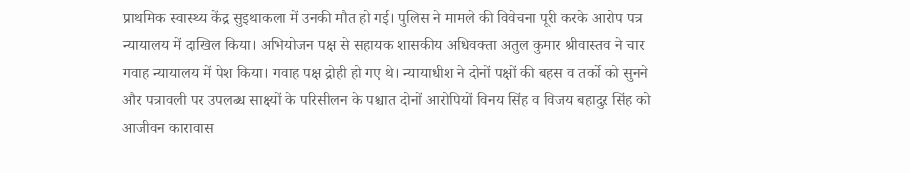प्राथमिक स्वास्थ्य केंद्र सुइथाकला में उनकी मौत हो गई। पुलिस ने मामले की विवेचना पूरी करके आरोप पत्र न्यायालय में दाखिल किया। अभियोजन पक्ष से सहायक शासकीय अधिवक्ता अतुल कुमार श्रीवास्तव ने चार
गवाह न्यायालय में पेश किया। गवाह पक्ष द्रोही हो गए थे। न्यायाधीश ने दोनों पक्षों की बहस व तर्को को सुनने और पत्रावली पर उपलब्ध साक्ष्यों के परिसीलन के पश्चात दोनों आरोपियों विनय सिंह व विजय बहादुऱ सिंह को आजीवन कारावास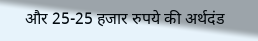और 25-25 हजार रुपये की अर्थदंड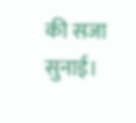की सजा सुनाई।